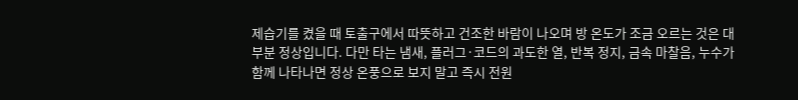제습기를 켰을 때 토출구에서 따뜻하고 건조한 바람이 나오며 방 온도가 조금 오르는 것은 대부분 정상입니다. 다만 타는 냄새, 플러그·코드의 과도한 열, 반복 정지, 금속 마찰음, 누수가 함께 나타나면 정상 온풍으로 보지 말고 즉시 전원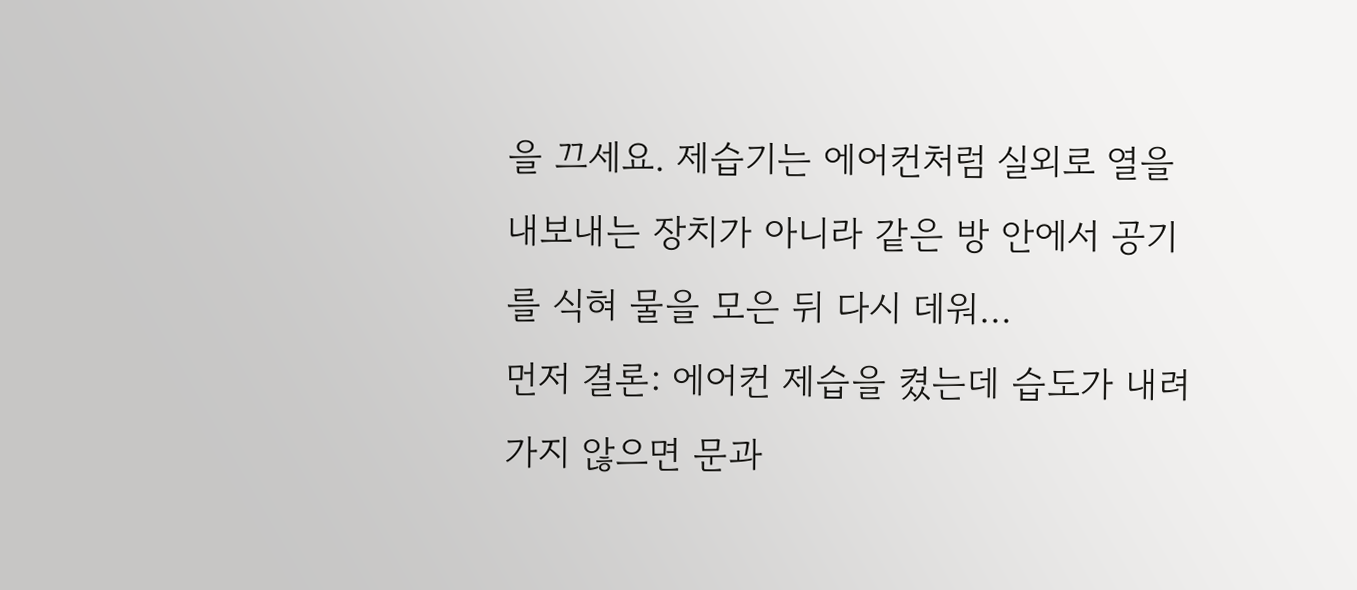을 끄세요. 제습기는 에어컨처럼 실외로 열을 내보내는 장치가 아니라 같은 방 안에서 공기를 식혀 물을 모은 뒤 다시 데워…
먼저 결론: 에어컨 제습을 켰는데 습도가 내려가지 않으면 문과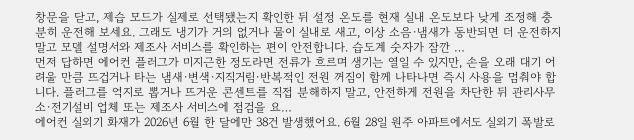창문을 닫고, 제습 모드가 실제로 선택됐는지 확인한 뒤 설정 온도를 현재 실내 온도보다 낮게 조정해 충분히 운전해 보세요. 그래도 냉기가 거의 없거나 물이 실내로 새고, 이상 소음·냄새가 동반되면 더 운전하지 말고 모델 설명서와 제조사 서비스를 확인하는 편이 안전합니다. 습도계 숫자가 잠깐 …
먼저 답하면 에어컨 플러그가 미지근한 정도라면 전류가 흐르며 생기는 열일 수 있지만, 손을 오래 대기 어려울 만큼 뜨겁거나 타는 냄새·변색·지직거림·반복적인 전원 꺼짐이 함께 나타나면 즉시 사용을 멈춰야 합니다. 플러그를 억지로 뽑거나 뜨거운 콘센트를 직접 분해하지 말고, 안전하게 전원을 차단한 뒤 관리사무소·전기설비 업체 또는 제조사 서비스에 점검을 요…
에어컨 실외기 화재가 2026년 6월 한 달에만 38건 발생했어요. 6월 28일 원주 아파트에서도 실외기 폭발로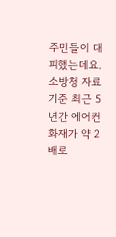주민들이 대피했는데요. 소방청 자료 기준 최근 5년간 에어컨 화재가 약 2배로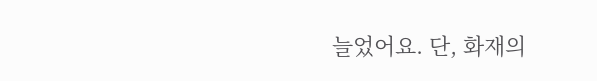늘었어요. 단, 화재의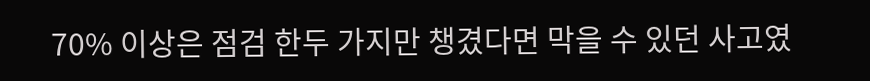70% 이상은 점검 한두 가지만 챙겼다면 막을 수 있던 사고였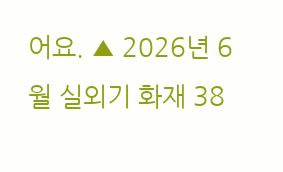어요. ▲ 2026년 6월 실외기 화재 38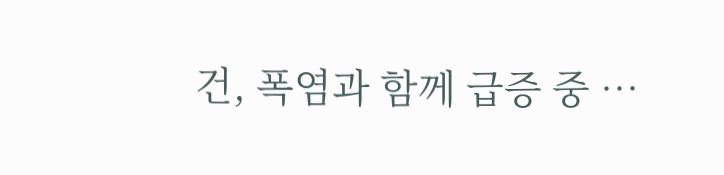건, 폭염과 함께 급증 중 …